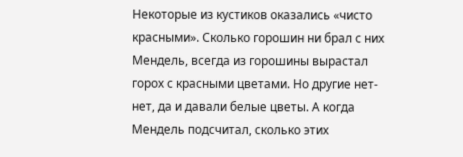Некоторые из кустиков оказались «чисто красными». Сколько горошин ни брал с них Мендель, всегда из горошины вырастал горох с красными цветами. Но другие нет-нет, да и давали белые цветы. А когда Мендель подсчитал, сколько этих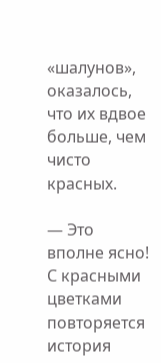«шалунов», оказалось, что их вдвое больше, чем чисто красных.

— Это вполне ясно! С красными цветками повторяется история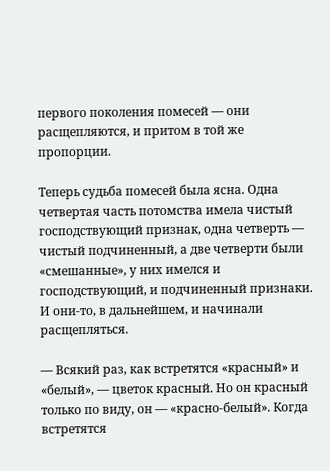первого поколения помесей — они расщепляются, и притом в той же пропорции.

Теперь судьба помесей была ясна. Одна четвертая часть потомства имела чистый господствующий признак, одна четверть — чистый подчиненный, а две четверти были «смешанные», у них имелся и господствующий, и подчиненный признаки. И они-то, в дальнейшем, и начинали расщепляться.

— Всякий раз, как встретятся «красный» и «белый», — цветок красный. Но он красный только по виду, он — «красно-белый». Когда встретятся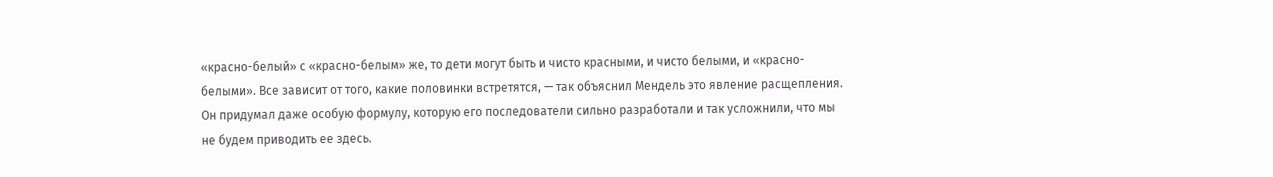«красно-белый» с «красно-белым» же, то дети могут быть и чисто красными, и чисто белыми, и «красно-белыми». Все зависит от того, какие половинки встретятся, — так объяснил Мендель это явление расщепления. Он придумал даже особую формулу, которую его последователи сильно разработали и так усложнили, что мы не будем приводить ее здесь.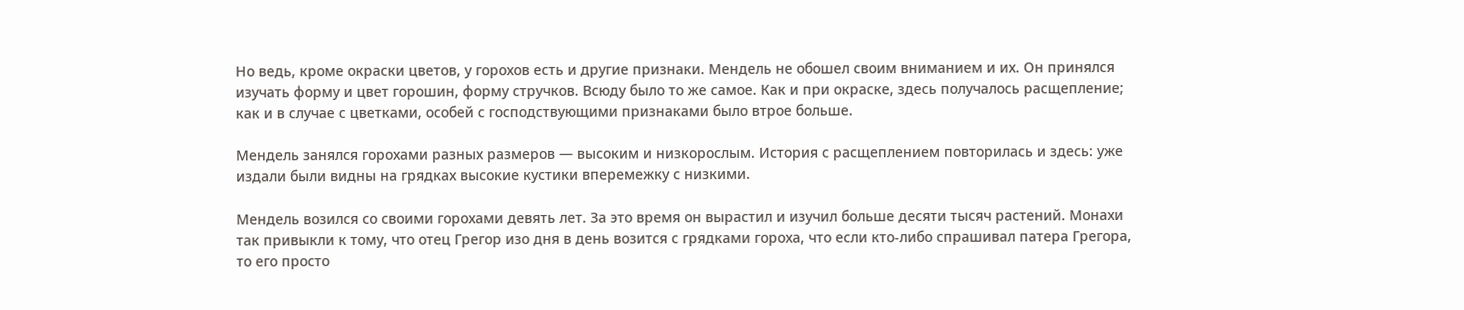Но ведь, кроме окраски цветов, у горохов есть и другие признаки. Мендель не обошел своим вниманием и их. Он принялся изучать форму и цвет горошин, форму стручков. Всюду было то же самое. Как и при окраске, здесь получалось расщепление; как и в случае с цветками, особей с господствующими признаками было втрое больше.

Мендель занялся горохами разных размеров — высоким и низкорослым. История с расщеплением повторилась и здесь: уже издали были видны на грядках высокие кустики вперемежку с низкими.

Мендель возился со своими горохами девять лет. За это время он вырастил и изучил больше десяти тысяч растений. Монахи так привыкли к тому, что отец Грегор изо дня в день возится с грядками гороха, что если кто-либо спрашивал патера Грегора, то его просто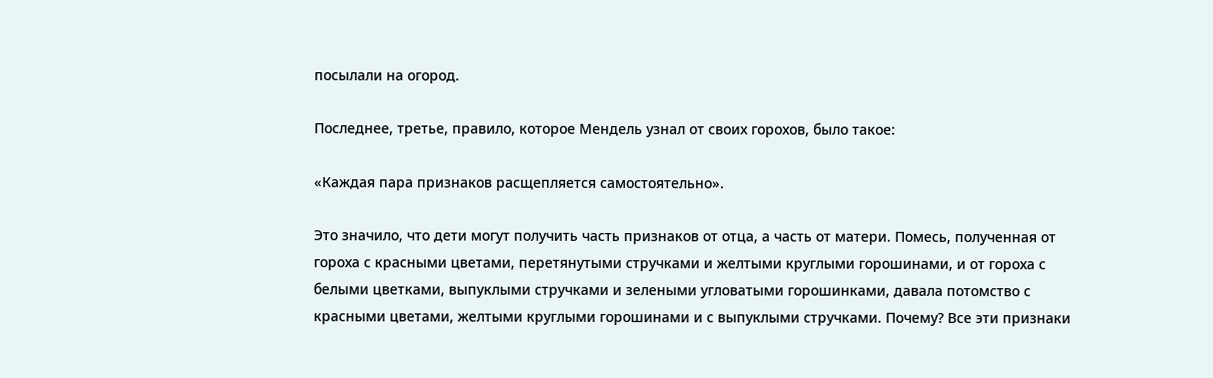посылали на огород.

Последнее, третье, правило, которое Мендель узнал от своих горохов, было такое:

«Каждая пара признаков расщепляется самостоятельно».

Это значило, что дети могут получить часть признаков от отца, а часть от матери. Помесь, полученная от гороха с красными цветами, перетянутыми стручками и желтыми круглыми горошинами, и от гороха с белыми цветками, выпуклыми стручками и зелеными угловатыми горошинками, давала потомство с красными цветами, желтыми круглыми горошинами и с выпуклыми стручками. Почему? Все эти признаки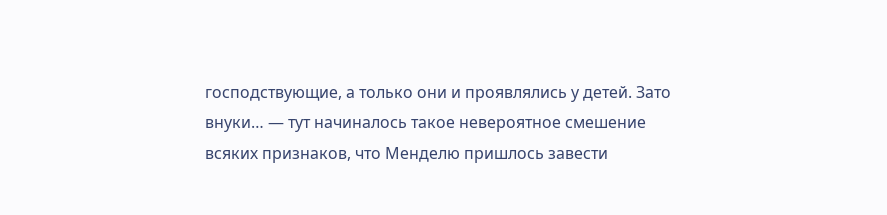господствующие, а только они и проявлялись у детей. Зато внуки… — тут начиналось такое невероятное смешение всяких признаков, что Менделю пришлось завести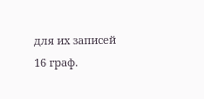для их записей 16 граф.